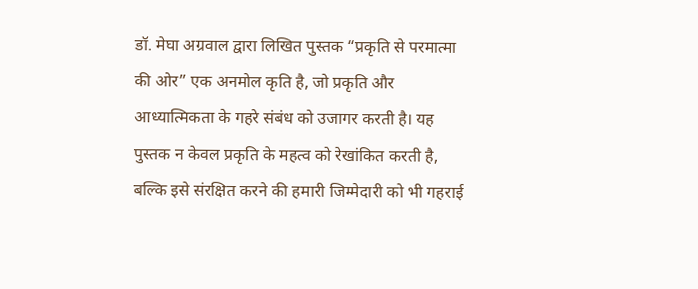डॉ. मेघा अग्रवाल द्वारा लिखित पुस्तक “प्रकृति से परमात्मा की ओर” एक अनमोल कृति है, जो प्रकृति और आध्यात्मिकता के गहरे संबंध को उजागर करती है। यह पुस्तक न केवल प्रकृति के महत्व को रेखांकित करती है, बल्कि इसे संरक्षित करने की हमारी जिम्मेदारी को भी गहराई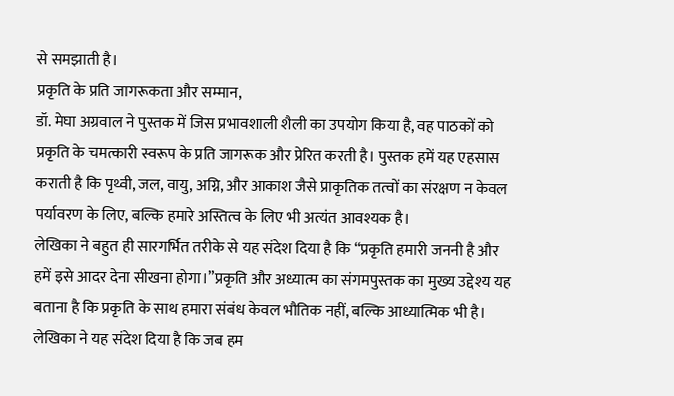से समझाती है।
प्रकृति के प्रति जागरूकता और सम्मान,
डॉ. मेघा अग्रवाल ने पुस्तक में जिस प्रभावशाली शैली का उपयोग किया है, वह पाठकों को प्रकृति के चमत्कारी स्वरूप के प्रति जागरूक और प्रेरित करती है। पुस्तक हमें यह एहसास कराती है कि पृथ्वी, जल, वायु, अग्नि, और आकाश जैसे प्राकृतिक तत्वों का संरक्षण न केवल पर्यावरण के लिए, बल्कि हमारे अस्तित्व के लिए भी अत्यंत आवश्यक है।
लेखिका ने बहुत ही सारगर्भित तरीके से यह संदेश दिया है कि “प्रकृति हमारी जननी है और हमें इसे आदर देना सीखना होगा।”प्रकृति और अध्यात्म का संगमपुस्तक का मुख्य उद्देश्य यह बताना है कि प्रकृति के साथ हमारा संबंध केवल भौतिक नहीं, बल्कि आध्यात्मिक भी है। लेखिका ने यह संदेश दिया है कि जब हम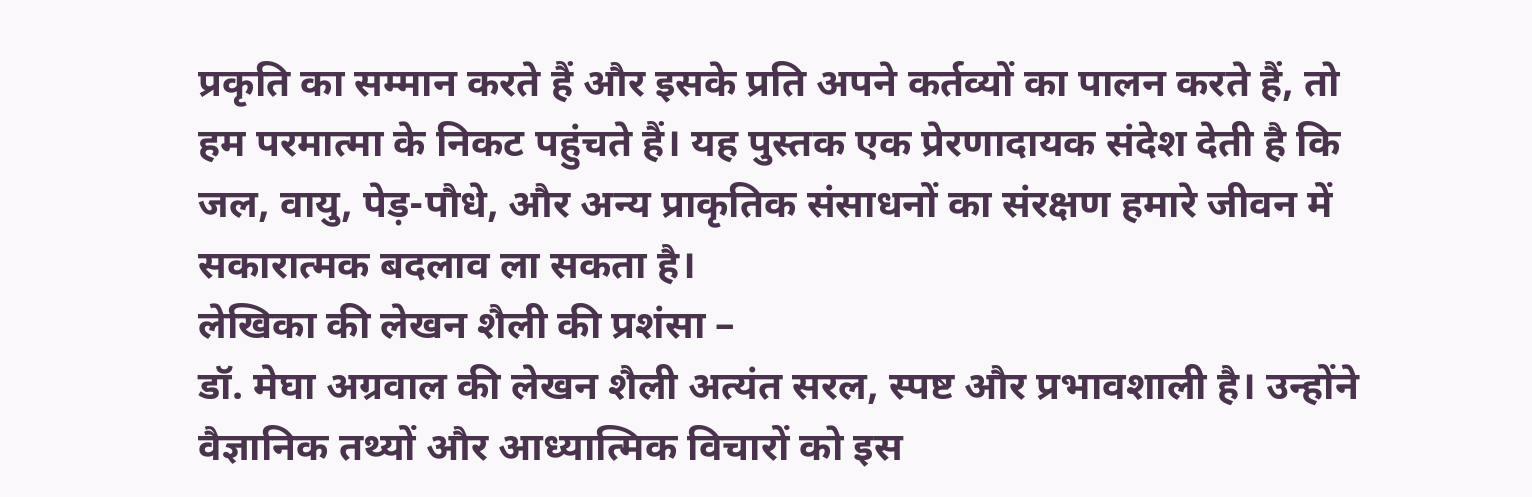प्रकृति का सम्मान करते हैं और इसके प्रति अपने कर्तव्यों का पालन करते हैं, तो हम परमात्मा के निकट पहुंचते हैं। यह पुस्तक एक प्रेरणादायक संदेश देती है कि जल, वायु, पेड़-पौधे, और अन्य प्राकृतिक संसाधनों का संरक्षण हमारे जीवन में सकारात्मक बदलाव ला सकता है।
लेखिका की लेखन शैली की प्रशंसा –
डॉ. मेघा अग्रवाल की लेखन शैली अत्यंत सरल, स्पष्ट और प्रभावशाली है। उन्होंने वैज्ञानिक तथ्यों और आध्यात्मिक विचारों को इस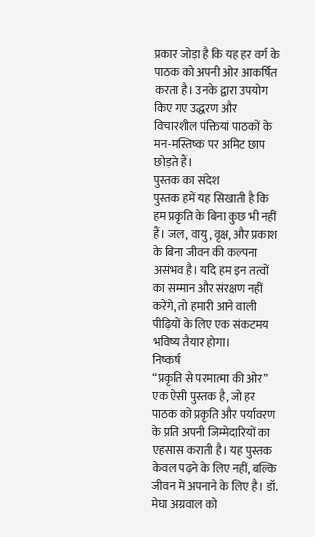प्रकार जोड़ा है कि यह हर वर्ग के पाठक को अपनी ओर आकर्षित करता है। उनके द्वारा उपयोग किए गए उद्धरण और विचारशील पंक्तियां पाठकों के मन-मस्तिष्क पर अमिट छाप छोड़ते हैं।
पुस्तक का संदेश
पुस्तक हमें यह सिखाती है कि हम प्रकृति के बिना कुछ भी नहीं हैं। जल, वायु, वृक्ष, और प्रकाश के बिना जीवन की कल्पना असंभव है। यदि हम इन तत्वों का सम्मान और संरक्षण नहीं करेंगे, तो हमारी आने वाली पीढ़ियों के लिए एक संकटमय भविष्य तैयार होगा।
निष्कर्ष
“प्रकृति से परमात्मा की ओर” एक ऐसी पुस्तक है, जो हर पाठक को प्रकृति और पर्यावरण के प्रति अपनी जिम्मेदारियों का एहसास कराती है। यह पुस्तक केवल पढ़ने के लिए नहीं, बल्कि जीवन में अपनाने के लिए है। डॉ. मेघा अग्रवाल को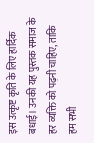इस उत्कृष्ट कृति के लिए हार्दिक बधाई। उनकी यह पुस्तक समाज के हर व्यक्ति को पढ़नी चाहिए, ताकि हम सभी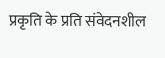प्रकृति के प्रति संवेदनशील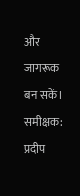और जागरूक बन सकें।
समीक्षक: प्रदीप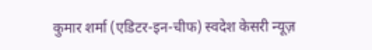कुमार शर्मा (एडिटर-इन-चीफ) स्वदेश केसरी न्यूज़